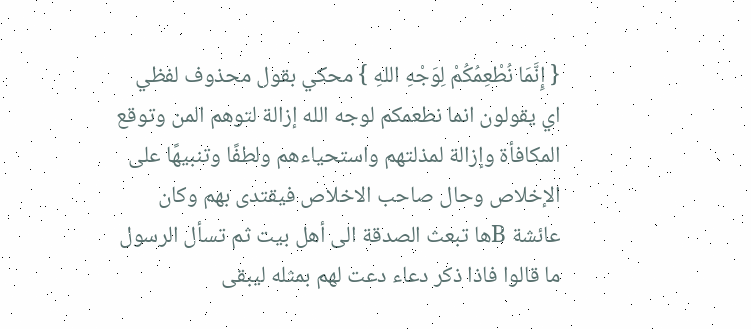{ إِنَّمَا نُطْعِمُكُمْ لِوَجْهِ اللهِ } محكي بقول محذوف لفظي اي يقولون انما نطعمكم لوجه الله إزالة لتوهم المن وتوقع المكافأة وإزالة لمذلتهم واستحياءهم ولطفًا وتنبيهًا على الإخلاص وحال صاحب الاخلاص فيقتدى بهم وكان عائشة Bها تبعث الصدقة الى أهل بيت ثم تسأل الرسول ما قالوا فاذا ذكر دعاء دعت لهم بمثله ليبقى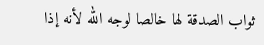ثواب الصدقة لها خالصا لوجه الله لأنه إذا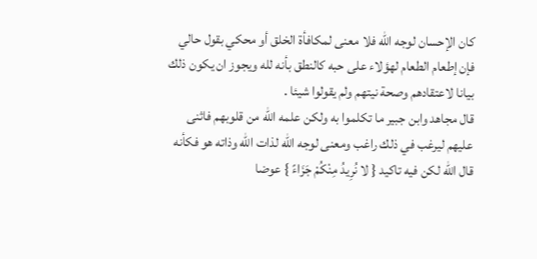كان الإحسان لوجه الله فلا معنى لمكافأة الخلق أو محكي بقول حالي فإن إطعام الطعام لهؤلاء على حبه كالنطق بأنه لله ويجوز ان يكون ذلك بيانا لاعتقادهم وصحة نيتهم ولم يقولوا شيئا .
قال مجاهد وابن جبير ما تكلموا به ولكن علمه الله من قلوبهم فاثنى عليهم ليرغب في ذلك راغب ومعنى لوجه الله لذات الله وذاته هو فكأنه قال الله لكن فيه تاكيد { لا نُرِيدُ مِنْكُمْ جَزَاءً } عوضا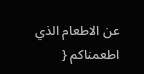عن الاطعام الذي اطعمناكم {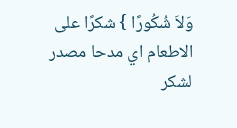وَلاَ شُكُورًا } شكرًا على الاطعام اي مدحا مصدر لشكر